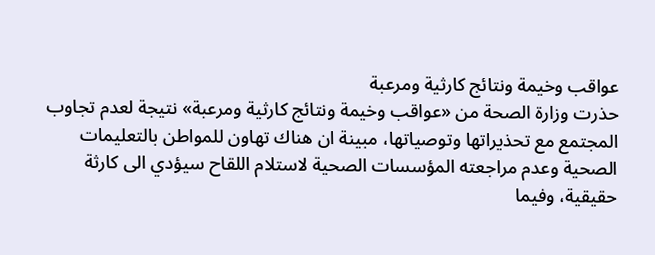عواقب وخيمة ونتائج كارثية ومرعبة
حذرت وزارة الصحة من «عواقب وخيمة ونتائج كارثية ومرعبة» نتيجة لعدم تجاوب المجتمع مع تحذيراتها وتوصياتها، مبينة ان هناك تهاون للمواطن بالتعليمات الصحية وعدم مراجعته المؤسسات الصحية لاستلام اللقاح سيؤدي الى كارثة حقيقية، وفيما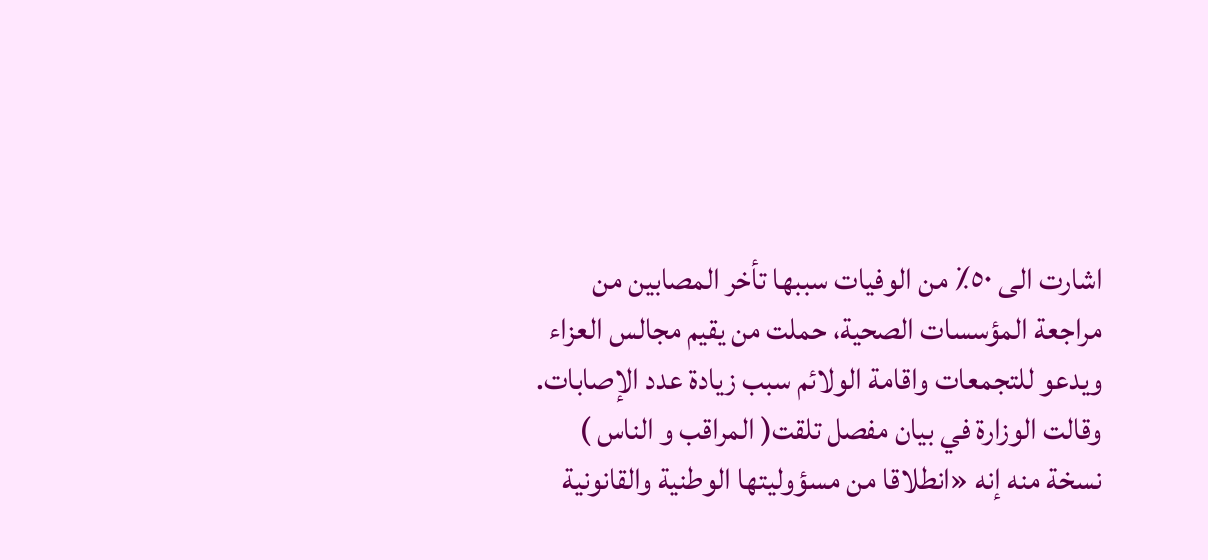اشارت الى ٥٠٪ من الوفيات سببها تأخر المصابين من مراجعة المؤسسات الصحية، حملت من يقيم مجالس العزاء ويدعو للتجمعات واقامة الولائم سبب زيادة عدد الإصابات.
وقالت الوزارة في بيان مفصل تلقت( المراقب و الناس ) نسخة منه إنه «انطلاقا من مسؤوليتها الوطنية والقانونية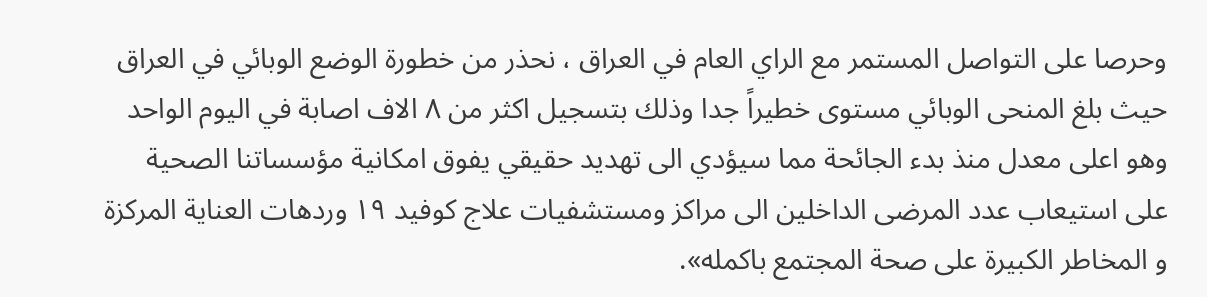وحرصا على التواصل المستمر مع الراي العام في العراق ، نحذر من خطورة الوضع الوبائي في العراق حيث بلغ المنحى الوبائي مستوى خطيراً جدا وذلك بتسجيل اكثر من ٨ الاف اصابة في اليوم الواحد وهو اعلى معدل منذ بدء الجائحة مما سيؤدي الى تهديد حقيقي يفوق امكانية مؤسساتنا الصحية على استيعاب عدد المرضى الداخلين الى مراكز ومستشفيات علاج كوفيد ١٩ وردهات العناية المركزة و المخاطر الكبيرة على صحة المجتمع باكمله».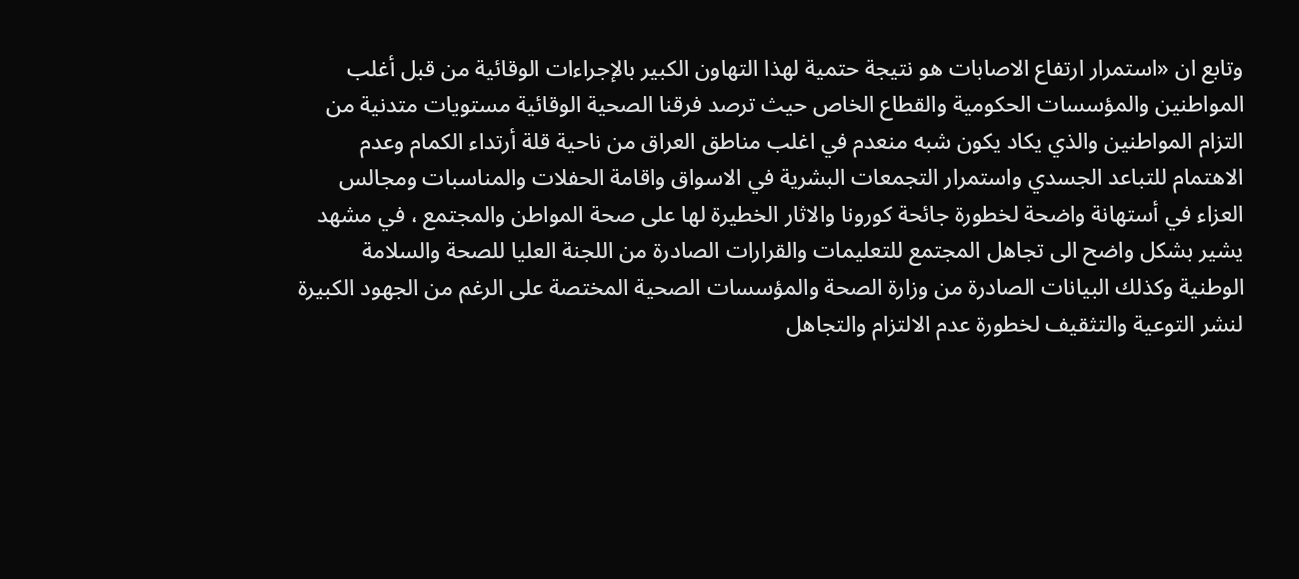وتابع ان «استمرار ارتفاع الاصابات هو نتيجة حتمية لهذا التهاون الكبير بالإجراءات الوقائية من قبل أغلب المواطنين والمؤسسات الحكومية والقطاع الخاص حيث ترصد فرقنا الصحية الوقائية مستويات متدنية من التزام المواطنين والذي يكاد يكون شبه منعدم في اغلب مناطق العراق من ناحية قلة أرتداء الكمام وعدم الاهتمام للتباعد الجسدي واستمرار التجمعات البشرية في الاسواق واقامة الحفلات والمناسبات ومجالس العزاء في أستهانة واضحة لخطورة جائحة كورونا والاثار الخطيرة لها على صحة المواطن والمجتمع ، في مشهد يشير بشكل واضح الى تجاهل المجتمع للتعليمات والقرارات الصادرة من اللجنة العليا للصحة والسلامة الوطنية وكذلك البيانات الصادرة من وزارة الصحة والمؤسسات الصحية المختصة على الرغم من الجهود الكبيرة لنشر التوعية والتثقيف لخطورة عدم الالتزام والتجاهل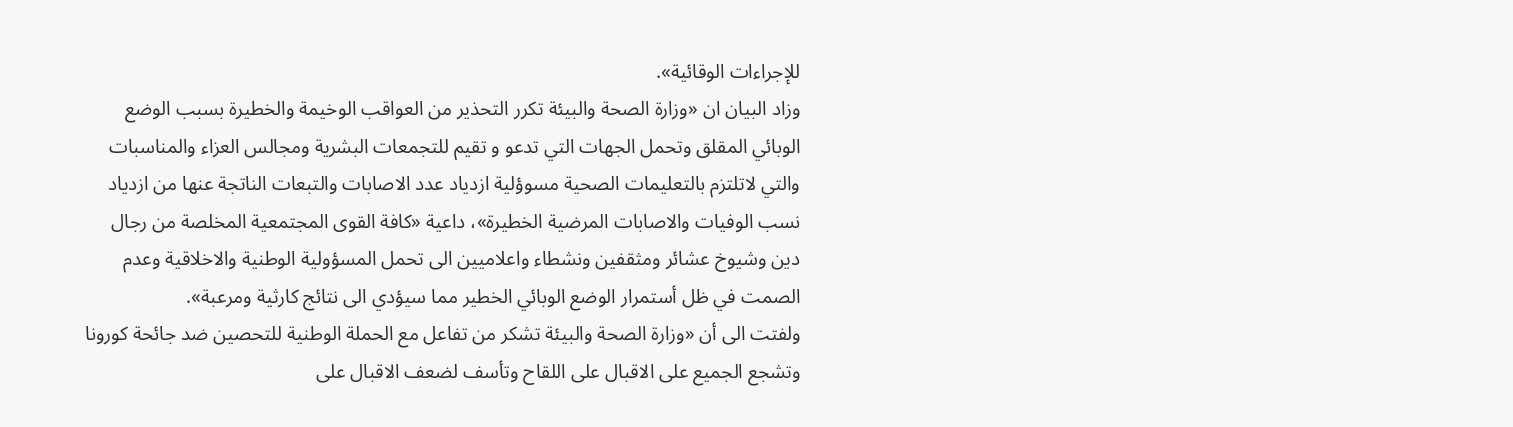للإجراءات الوقائية».
وزاد البيان ان «وزارة الصحة والبيئة تكرر التحذير من العواقب الوخيمة والخطيرة بسبب الوضع الوبائي المقلق وتحمل الجهات التي تدعو و تقيم للتجمعات البشرية ومجالس العزاء والمناسبات والتي لاتلتزم بالتعليمات الصحية مسوؤلية ازدياد عدد الاصابات والتبعات الناتجة عنها من ازدياد نسب الوفيات والاصابات المرضية الخطيرة»، داعية «كافة القوى المجتمعية المخلصة من رجال دين وشيوخ عشائر ومثقفين ونشطاء واعلاميين الى تحمل المسؤولية الوطنية والاخلاقية وعدم الصمت في ظل أستمرار الوضع الوبائي الخطير مما سيؤدي الى نتائج كارثية ومرعبة».
ولفتت الى أن «وزارة الصحة والبيئة تشكر من تفاعل مع الحملة الوطنية للتحصين ضد جائحة كورونا وتشجع الجميع على الاقبال على اللقاح وتأسف لضعف الاقبال على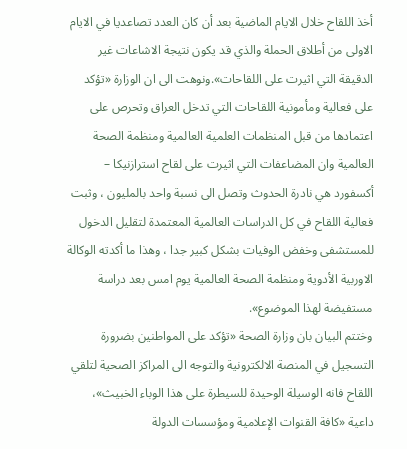أخذ اللقاح خلال الايام الماضية بعد أن كان العدد تصاعديا في الايام الاولى من أطلاق الحملة والذي قد يكون نتيجة الاشاعات غير الدقيقة التي اثيرت على اللقاحات».ونوهت الى ان الوزارة «تؤكد على فعالية ومأمونية اللقاحات التي تدخل العراق وتحرص على اعتمادها من قبل المنظمات العلمية العالمية ومنظمة الصحة العالمية وان المضاعفات التي اثيرت على لقاح استرازنيكا – أكسفورد هي نادرة الحدوث وتصل الى نسبة واحد بالمليون ، وثبت فعالية اللقاح في كل الدراسات العالمية المعتمدة لتقليل الدخول للمستشفى وخفض الوفيات بشكل كبير جدا ، وهذا ما أكدته الوكالة الاوربية الأدوية ومنظمة الصحة العالمية يوم امس بعد دراسة مستفيضة لهذا الموضوع».
وختتم البيان بان وزارة الصحة «تؤكد على المواطنين بضرورة التسجيل في المنصة الالكترونية والتوجه الى المراكز الصحية لتلقي اللقاح فانه الوسيلة الوحيدة للسيطرة على هذا الوباء الخبيث»، داعية «كافة القنوات الإعلامية ومؤسسات الدولة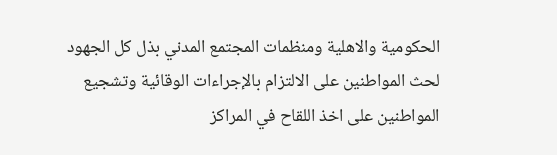الحكومية والاهلية ومنظمات المجتمع المدني بذل كل الجهود لحث المواطنين على الالتزام بالإجراءات الوقائية وتشجيع المواطنين على اخذ اللقاح في المراكز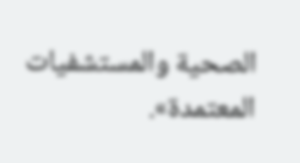الصحية والمستشفيات المعتمدة».